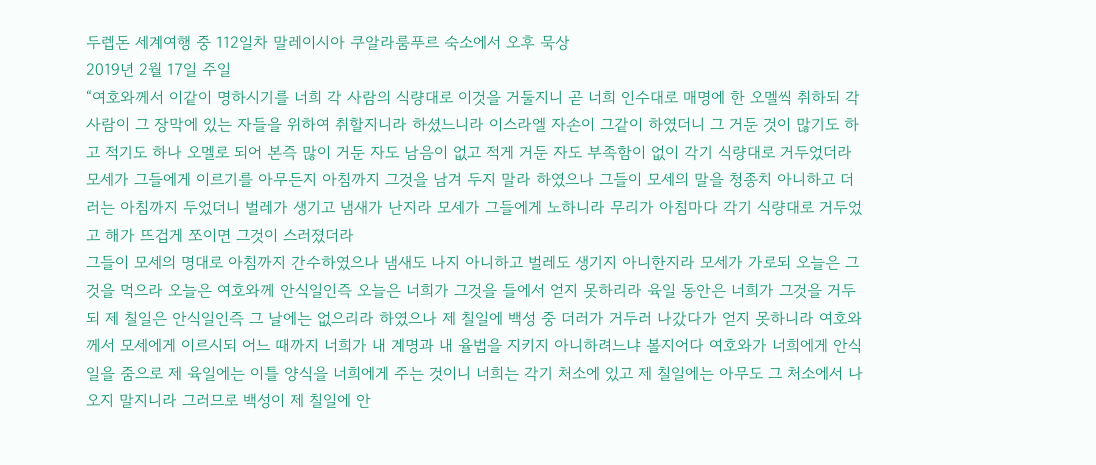두렙돈 세계여행 중 112일차 말레이시아 쿠알라룸푸르 숙소에서 오후 묵상
2019년 2월 17일 주일
“여호와께서 이같이 명하시기를 너희 각 사람의 식량대로 이것을 거둘지니 곧 너희 인수대로 매명에 한 오멜씩 취하되 각 사람이 그 장막에 있는 자들을 위하여 취할지니라 하셨느니라 이스라엘 자손이 그같이 하였더니 그 거둔 것이 많기도 하고 적기도 하나 오멜로 되어 본즉 많이 거둔 자도 남음이 없고 적게 거둔 자도 부족함이 없이 각기 식량대로 거두었더라 모세가 그들에게 이르기를 아무든지 아침까지 그것을 남겨 두지 말라 하였으나 그들이 모세의 말을 청종치 아니하고 더러는 아침까지 두었더니 벌레가 생기고 냄새가 난지라 모세가 그들에게 노하니라 무리가 아침마다 각기 식량대로 거두었고 해가 뜨겁게 쪼이면 그것이 스러졌더라
그들이 모세의 명대로 아침까지 간수하였으나 냄새도 나지 아니하고 벌레도 생기지 아니한지라 모세가 가로되 오늘은 그것을 먹으라 오늘은 여호와께 안식일인즉 오늘은 너희가 그것을 들에서 얻지 못하리라 육일 동안은 너희가 그것을 거두되 제 칠일은 안식일인즉 그 날에는 없으리라 하였으나 제 칠일에 백성 중 더러가 거두러 나갔다가 얻지 못하니라 여호와께서 모세에게 이르시되 어느 때까지 너희가 내 계명과 내 율법을 지키지 아니하려느냐 볼지어다 여호와가 너희에게 안식일을 줌으로 제 육일에는 이틀 양식을 너희에게 주는 것이니 너희는 각기 처소에 있고 제 칠일에는 아무도 그 처소에서 나오지 말지니라 그러므로 백성이 제 칠일에 안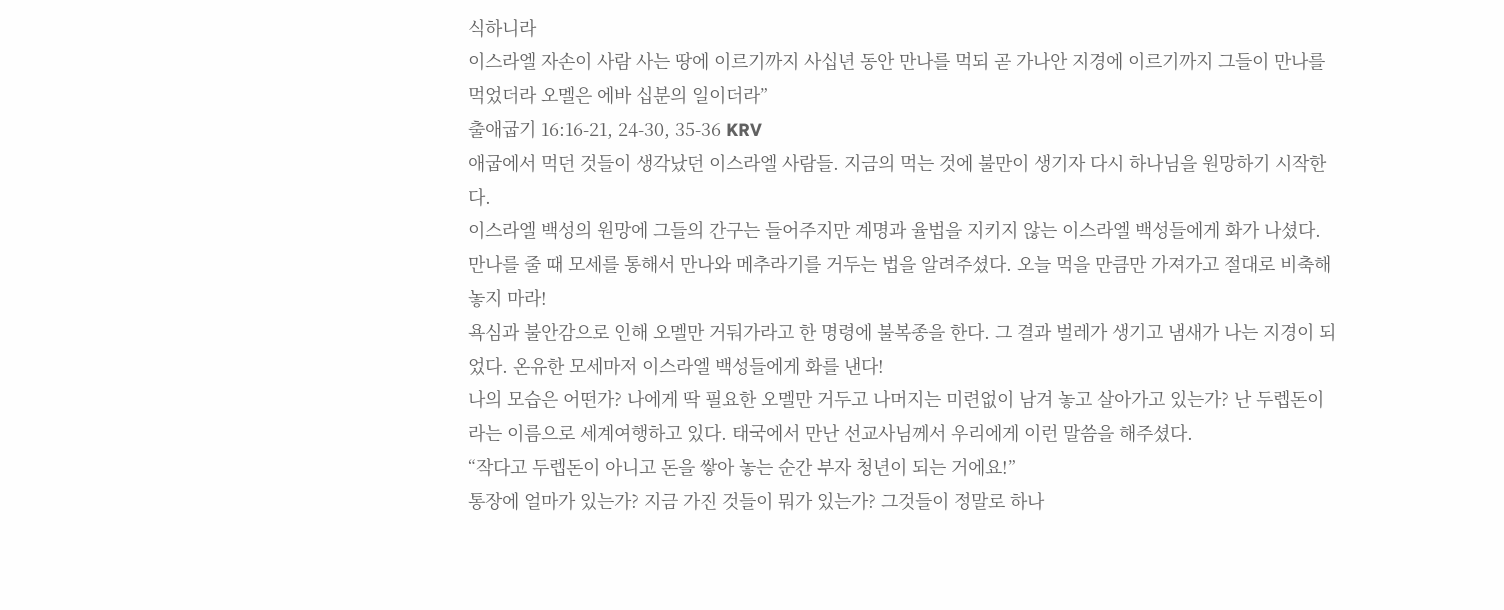식하니라
이스라엘 자손이 사람 사는 땅에 이르기까지 사십년 동안 만나를 먹되 곧 가나안 지경에 이르기까지 그들이 만나를 먹었더라 오멜은 에바 십분의 일이더라”
출애굽기 16:16-21, 24-30, 35-36 KRV
애굽에서 먹던 것들이 생각났던 이스라엘 사람들. 지금의 먹는 것에 불만이 생기자 다시 하나님을 원망하기 시작한다.
이스라엘 백성의 원망에 그들의 간구는 들어주지만 계명과 율법을 지키지 않는 이스라엘 백성들에게 화가 나셨다.
만나를 줄 때 모세를 통해서 만나와 메추라기를 거두는 법을 알려주셨다. 오늘 먹을 만큼만 가져가고 절대로 비축해놓지 마라!
욕심과 불안감으로 인해 오멜만 거둬가라고 한 명령에 불복종을 한다. 그 결과 벌레가 생기고 냄새가 나는 지경이 되었다. 온유한 모세마저 이스라엘 백성들에게 화를 낸다!
나의 모습은 어떤가? 나에게 딱 필요한 오멜만 거두고 나머지는 미련없이 남겨 놓고 살아가고 있는가? 난 두렙돈이라는 이름으로 세계여행하고 있다. 태국에서 만난 선교사님께서 우리에게 이런 말씀을 해주셨다.
“작다고 두렙돈이 아니고 돈을 쌓아 놓는 순간 부자 청년이 되는 거에요!”
통장에 얼마가 있는가? 지금 가진 것들이 뭐가 있는가? 그것들이 정말로 하나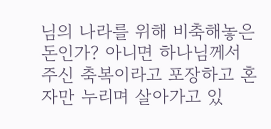님의 나라를 위해 비축해놓은 돈인가? 아니면 하나님께서 주신 축복이라고 포장하고 혼자만 누리며 살아가고 있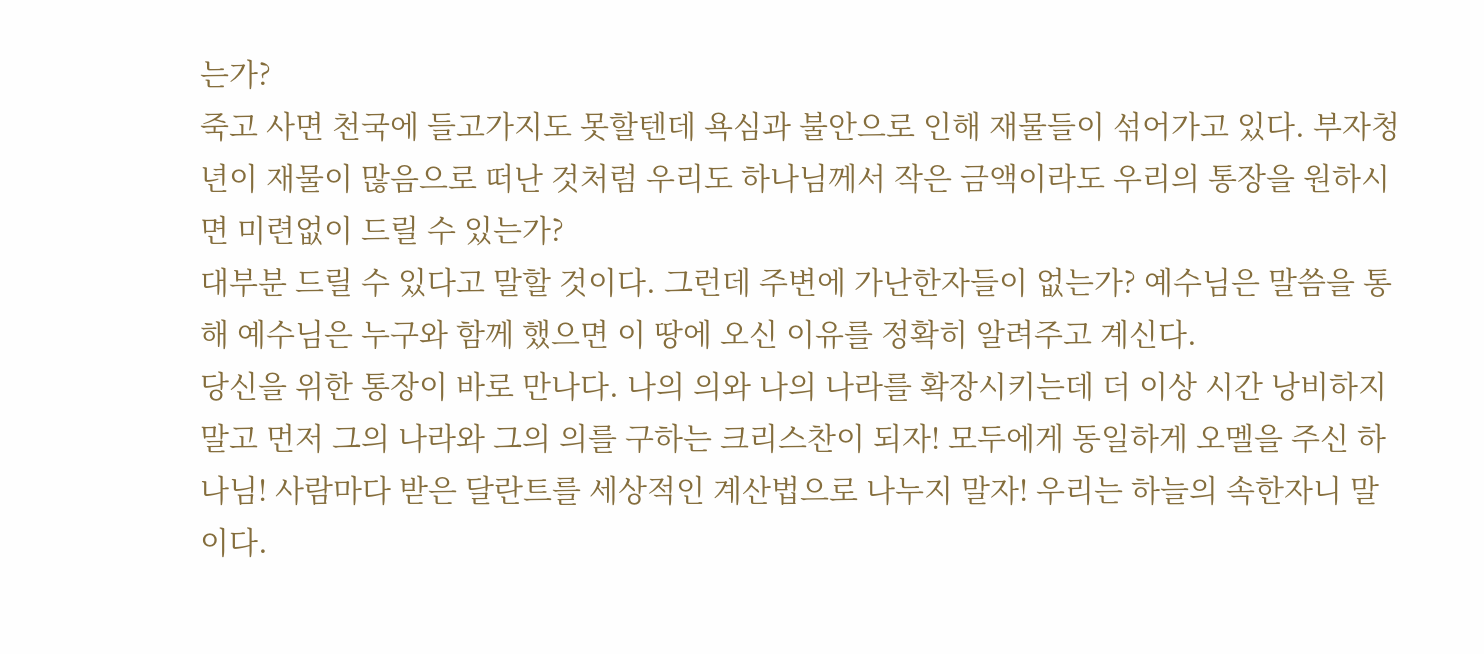는가?
죽고 사면 천국에 들고가지도 못할텐데 욕심과 불안으로 인해 재물들이 섞어가고 있다. 부자청년이 재물이 많음으로 떠난 것처럼 우리도 하나님께서 작은 금액이라도 우리의 통장을 원하시면 미련없이 드릴 수 있는가?
대부분 드릴 수 있다고 말할 것이다. 그런데 주변에 가난한자들이 없는가? 예수님은 말씀을 통해 예수님은 누구와 함께 했으면 이 땅에 오신 이유를 정확히 알려주고 계신다.
당신을 위한 통장이 바로 만나다. 나의 의와 나의 나라를 확장시키는데 더 이상 시간 낭비하지 말고 먼저 그의 나라와 그의 의를 구하는 크리스찬이 되자! 모두에게 동일하게 오멜을 주신 하나님! 사람마다 받은 달란트를 세상적인 계산법으로 나누지 말자! 우리는 하늘의 속한자니 말이다.